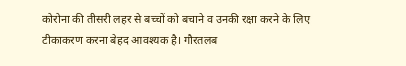कोरोना की तीसरी लहर से बच्चों को बचाने व उनकी रक्षा करने के लिए टीकाकरण करना बेहद आवश्यक है। गौरतलब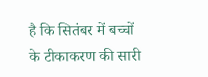है कि सितंबर में बच्चों के टीकाकरण की सारी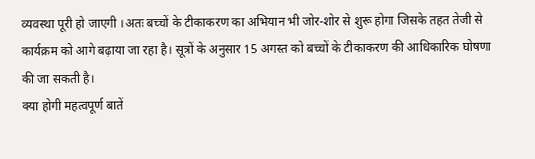व्यवस्था पूरी हो जाएगी ।अतः बच्चों के टीकाकरण का अभियान भी जोर-शोर से शुरू होगा जिसके तहत तेजी से कार्यक्रम को आगे बढ़ाया जा रहा है। सूत्रों के अनुसार 15 अगस्त को बच्चों के टीकाकरण की आधिकारिक घोषणा की जा सकती है।
क्या होगी महत्वपूर्ण बातें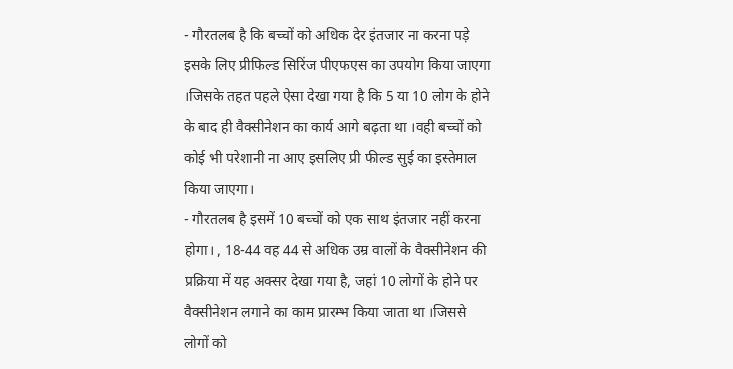- गौरतलब है कि बच्चों को अधिक देर इंतजार ना करना पड़े इसके लिए प्रीफिल्ड सिरिंज पीएफएस का उपयोग किया जाएगा ।जिसके तहत पहले ऐसा देखा गया है कि 5 या 10 लोग के होने के बाद ही वैक्सीनेशन का कार्य आगे बढ़ता था ।वही बच्चों को कोई भी परेशानी ना आए इसलिए प्री फील्ड सुई का इस्तेमाल किया जाएगा।
- गौरतलब है इसमें 10 बच्चों को एक साथ इंतजार नहीं करना होगा। , 18-44 वह 44 से अधिक उम्र वालों के वैक्सीनेशन की प्रक्रिया में यह अक्सर देखा गया है, जहां 10 लोगों के होने पर वैक्सीनेशन लगाने का काम प्रारम्भ किया जाता था ।जिससे लोगों को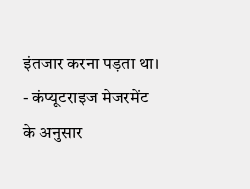इंतजार करना पड़ता था।
- कंप्यूटराइज मेजरमेंट के अनुसार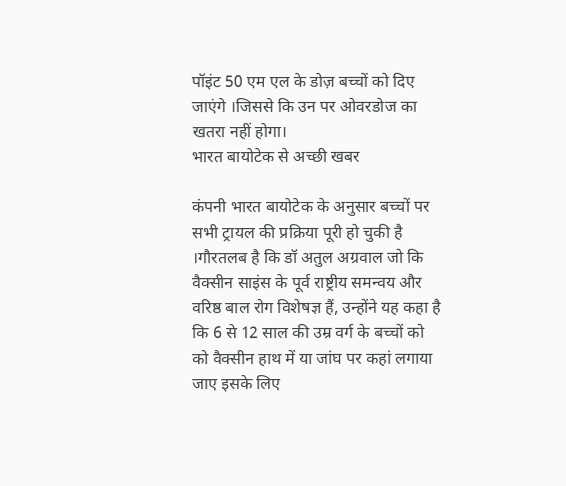पॉइंट 50 एम एल के डोज़ बच्चों को दिए जाएंगे ।जिससे कि उन पर ओवरडोज का खतरा नहीं होगा।
भारत बायोटेक से अच्छी खबर

कंपनी भारत बायोटेक के अनुसार बच्चों पर सभी ट्रायल की प्रक्रिया पूरी हो चुकी है ।गौरतलब है कि डॉ अतुल अग्रवाल जो कि वैक्सीन साइंस के पूर्व राष्ट्रीय समन्वय और वरिष्ठ बाल रोग विशेषज्ञ हैं, उन्होंने यह कहा है कि 6 से 12 साल की उम्र वर्ग के बच्चों को को वैक्सीन हाथ में या जांघ पर कहां लगाया जाए इसके लिए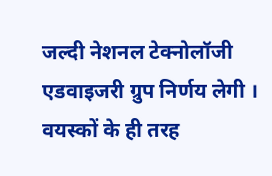जल्दी नेशनल टेक्नोलॉजी एडवाइजरी ग्रुप निर्णय लेगी ।
वयस्कों के ही तरह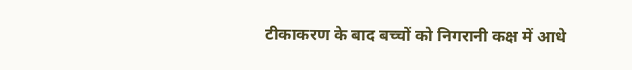टीकाकरण के बाद बच्चों को निगरानी कक्ष में आधे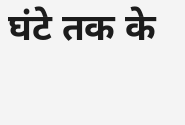घंटे तक के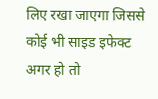लिए रखा जाएगा जिससे कोई भी साइड इफेक्ट अगर हो तो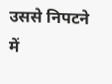उससे निपटने में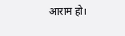आराम हो।